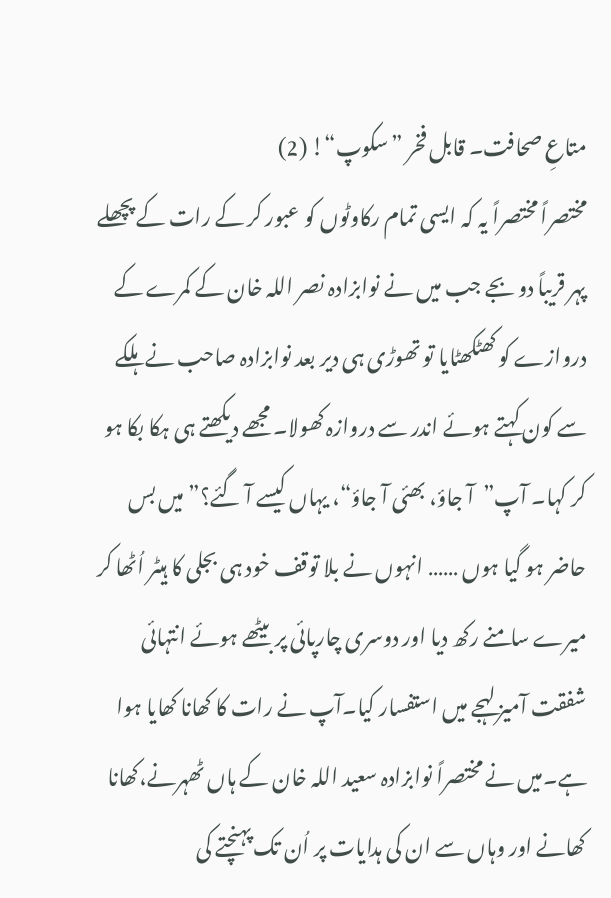متاعِ صحافت۔ قابل فخر ”سکوپ“! (2)
مختصراً مختصراً یہ کہ ایسی تمام رکاوٹوں کو عبور کر کے رات کے پچھلے پہر قریباً دو بجے جب میں نے نوابزادہ نصر اللہ خان کے کمرے کے دروازے کو کھٹکھٹایا تو تھوڑی ہی دیر بعد نوابزادہ صاحب نے ہلکے سے کون کہتے ہوئے اندر سے دروازہ کھولا۔ مجھے دیکھتے ہی ہکا بکا ہو کر کہا۔ آپ”آ جاؤ، بھئی آ جاؤ“، یہاں کیسے آ گئے؟”میں بس حاضر ہو گیا ہوں …… انہوں نے بلا توقف خود ہی بجلی کا ہیٹر اُٹھا کر میرے سامنے رکھ دیا اور دوسری چارپائی پر بیٹھے ہوئے انتہائی شفقت آمیز لہجے میں استفسار کیا۔آپ نے رات کا کھانا کھایا ہوا ہے۔میں نے مختصراً نوابزادہ سعید اللہ خان کے ہاں ٹھہرنے،کھانا کھانے اور وہاں سے ان کی ہدایات پر اُن تک پہنچتے کی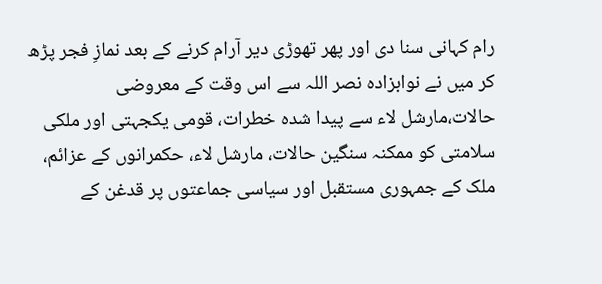رام کہانی سنا دی اور پھر تھوڑی دیر آرام کرنے کے بعد نمازِ فجر پڑھ کر میں نے نوابزادہ نصر اللہ سے اس وقت کے معروضی حالات،مارشل لاء سے پیدا شدہ خطرات، قومی یکجہتی اور ملکی سلامتی کو ممکنہ سنگین حالات، مارشل لاء، حکمرانوں کے عزائم، ملک کے جمہوری مستقبل اور سیاسی جماعتوں پر قدغن کے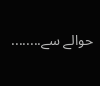حوالے سے........